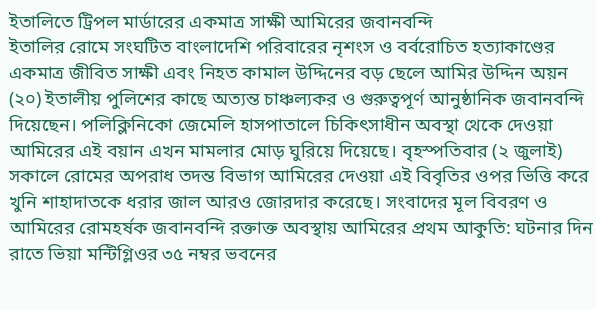ইতালিতে ট্রিপল মার্ডারের একমাত্র সাক্ষী আমিরের জবানবন্দি
ইতালির রোমে সংঘটিত বাংলাদেশি পরিবারের নৃশংস ও বর্বরোচিত হত্যাকাণ্ডের একমাত্র জীবিত সাক্ষী এবং নিহত কামাল উদ্দিনের বড় ছেলে আমির উদ্দিন অয়ন (২০) ইতালীয় পুলিশের কাছে অত্যন্ত চাঞ্চল্যকর ও গুরুত্বপূর্ণ আনুষ্ঠানিক জবানবন্দি দিয়েছেন। পলিক্লিনিকো জেমেলি হাসপাতালে চিকিৎসাধীন অবস্থা থেকে দেওয়া আমিরের এই বয়ান এখন মামলার মোড় ঘুরিয়ে দিয়েছে। বৃহস্পতিবার (২ জুলাই) সকালে রোমের অপরাধ তদন্ত বিভাগ আমিরের দেওয়া এই বিবৃতির ওপর ভিত্তি করে খুনি শাহাদাতকে ধরার জাল আরও জোরদার করেছে। সংবাদের মূল বিবরণ ও আমিরের রোমহর্ষক জবানবন্দি রক্তাক্ত অবস্থায় আমিরের প্রথম আকুতি: ঘটনার দিন রাতে ভিয়া মন্টিগ্লিওর ৩৫ নম্বর ভবনের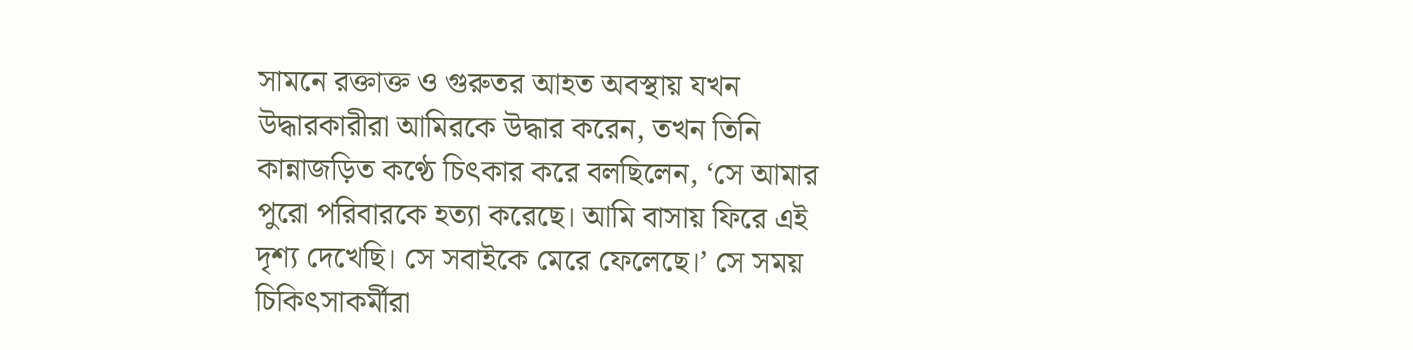সামনে রক্তাক্ত ও গুরুতর আহত অবস্থায় যখন উদ্ধারকারীরা আমিরকে উদ্ধার করেন, তখন তিনি কান্নাজড়িত কণ্ঠে চিৎকার করে বলছিলেন, ‘সে আমার পুরো পরিবারকে হত্যা করেছে। আমি বাসায় ফিরে এই দৃশ্য দেখেছি। সে সবাইকে মেরে ফেলেছে।’ সে সময় চিকিৎসাকর্মীরা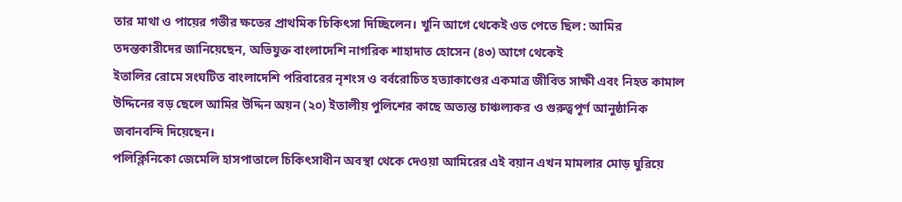তার মাথা ও পায়ের গভীর ক্ষতের প্রাথমিক চিকিৎসা দিচ্ছিলেন। খুনি আগে থেকেই ওত পেতে ছিল: আমির তদন্তকারীদের জানিয়েছেন, অভিযুক্ত বাংলাদেশি নাগরিক শাহাদাত হোসেন (৪৩) আগে থেকেই
ইতালির রোমে সংঘটিত বাংলাদেশি পরিবারের নৃশংস ও বর্বরোচিত হত্যাকাণ্ডের একমাত্র জীবিত সাক্ষী এবং নিহত কামাল উদ্দিনের বড় ছেলে আমির উদ্দিন অয়ন (২০) ইতালীয় পুলিশের কাছে অত্যন্ত চাঞ্চল্যকর ও গুরুত্বপূর্ণ আনুষ্ঠানিক জবানবন্দি দিয়েছেন।
পলিক্লিনিকো জেমেলি হাসপাতালে চিকিৎসাধীন অবস্থা থেকে দেওয়া আমিরের এই বয়ান এখন মামলার মোড় ঘুরিয়ে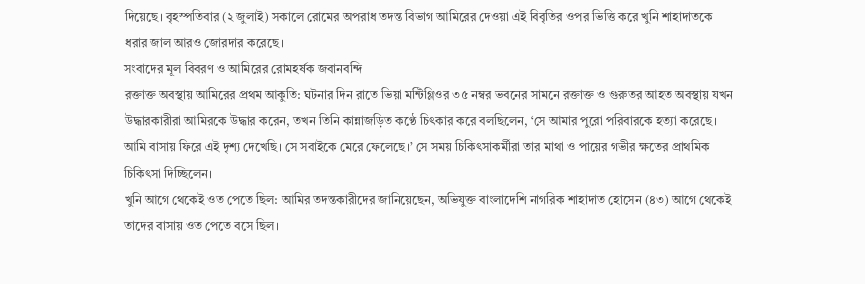দিয়েছে। বৃহস্পতিবার (২ জুলাই) সকালে রোমের অপরাধ তদন্ত বিভাগ আমিরের দেওয়া এই বিবৃতির ওপর ভিত্তি করে খুনি শাহাদাতকে ধরার জাল আরও জোরদার করেছে।
সংবাদের মূল বিবরণ ও আমিরের রোমহর্ষক জবানবন্দি
রক্তাক্ত অবস্থায় আমিরের প্রথম আকুতি: ঘটনার দিন রাতে ভিয়া মন্টিগ্লিওর ৩৫ নম্বর ভবনের সামনে রক্তাক্ত ও গুরুতর আহত অবস্থায় যখন উদ্ধারকারীরা আমিরকে উদ্ধার করেন, তখন তিনি কান্নাজড়িত কণ্ঠে চিৎকার করে বলছিলেন, ‘সে আমার পুরো পরিবারকে হত্যা করেছে। আমি বাসায় ফিরে এই দৃশ্য দেখেছি। সে সবাইকে মেরে ফেলেছে।’ সে সময় চিকিৎসাকর্মীরা তার মাথা ও পায়ের গভীর ক্ষতের প্রাথমিক চিকিৎসা দিচ্ছিলেন।
খুনি আগে থেকেই ওত পেতে ছিল: আমির তদন্তকারীদের জানিয়েছেন, অভিযুক্ত বাংলাদেশি নাগরিক শাহাদাত হোসেন (৪৩) আগে থেকেই তাদের বাসায় ওত পেতে বসে ছিল।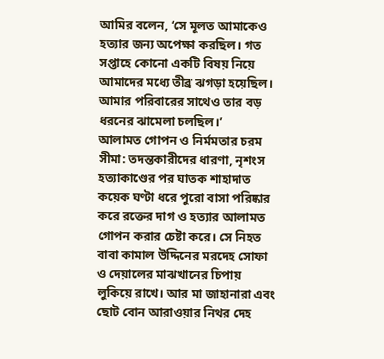আমির বলেন, ‘সে মূলত আমাকেও হত্যার জন্য অপেক্ষা করছিল। গত সপ্তাহে কোনো একটি বিষয় নিয়ে আমাদের মধ্যে তীব্র ঝগড়া হয়েছিল। আমার পরিবারের সাথেও তার বড় ধরনের ঝামেলা চলছিল।’
আলামত গোপন ও নির্মমতার চরম সীমা: তদন্তকারীদের ধারণা, নৃশংস হত্যাকাণ্ডের পর ঘাতক শাহাদাত কয়েক ঘণ্টা ধরে পুরো বাসা পরিষ্কার করে রক্তের দাগ ও হত্যার আলামত গোপন করার চেষ্টা করে। সে নিহত বাবা কামাল উদ্দিনের মরদেহ সোফা ও দেয়ালের মাঝখানের চিপায় লুকিয়ে রাখে। আর মা জাহানারা এবং ছোট বোন আরাওয়ার নিথর দেহ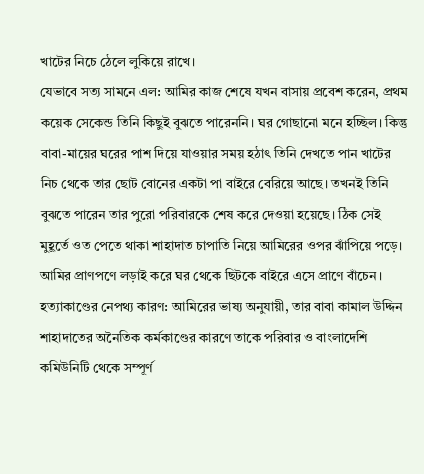খাটের নিচে ঠেলে লুকিয়ে রাখে।
যেভাবে সত্য সামনে এল: আমির কাজ শেষে যখন বাসায় প্রবেশ করেন, প্রথম কয়েক সেকেন্ড তিনি কিছুই বুঝতে পারেননি। ঘর গোছানো মনে হচ্ছিল। কিন্তু বাবা-মায়ের ঘরের পাশ দিয়ে যাওয়ার সময় হঠাৎ তিনি দেখতে পান খাটের নিচ থেকে তার ছোট বোনের একটা পা বাইরে বেরিয়ে আছে। তখনই তিনি বুঝতে পারেন তার পুরো পরিবারকে শেষ করে দেওয়া হয়েছে। ঠিক সেই মুহূর্তে ওত পেতে থাকা শাহাদাত চাপাতি নিয়ে আমিরের ওপর ঝাঁপিয়ে পড়ে। আমির প্রাণপণে লড়াই করে ঘর থেকে ছিটকে বাইরে এসে প্রাণে বাঁচেন।
হত্যাকাণ্ডের নেপথ্য কারণ: আমিরের ভাষ্য অনুযায়ী, তার বাবা কামাল উদ্দিন শাহাদাতের অনৈতিক কর্মকাণ্ডের কারণে তাকে পরিবার ও বাংলাদেশি কমিউনিটি থেকে সম্পূর্ণ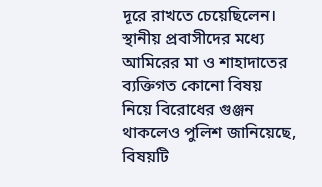দূরে রাখতে চেয়েছিলেন। স্থানীয় প্রবাসীদের মধ্যে আমিরের মা ও শাহাদাতের ব্যক্তিগত কোনো বিষয় নিয়ে বিরোধের গুঞ্জন থাকলেও পুলিশ জানিয়েছে, বিষয়টি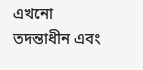এখনো তদন্তাধীন এবং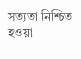সত্যতা নিশ্চিত হওয়া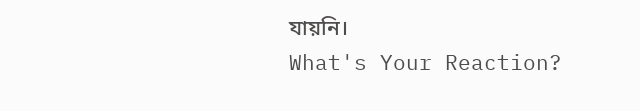যায়নি।
What's Your Reaction?